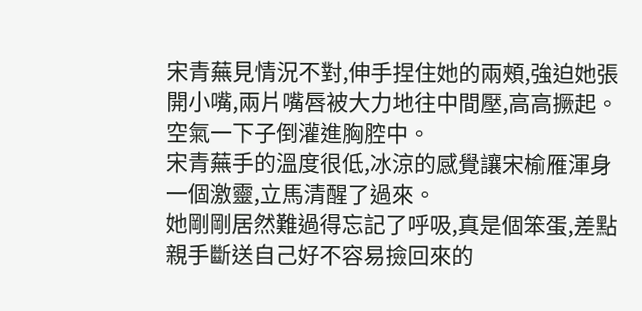宋青蕪見情況不對,伸手捏住她的兩頰,強迫她張開小嘴,兩片嘴唇被大力地往中間壓,高高撅起。
空氣一下子倒灌進胸腔中。
宋青蕪手的溫度很低,冰涼的感覺讓宋榆雁渾身一個激靈,立馬清醒了過來。
她剛剛居然難過得忘記了呼吸,真是個笨蛋,差點親手斷送自己好不容易撿回來的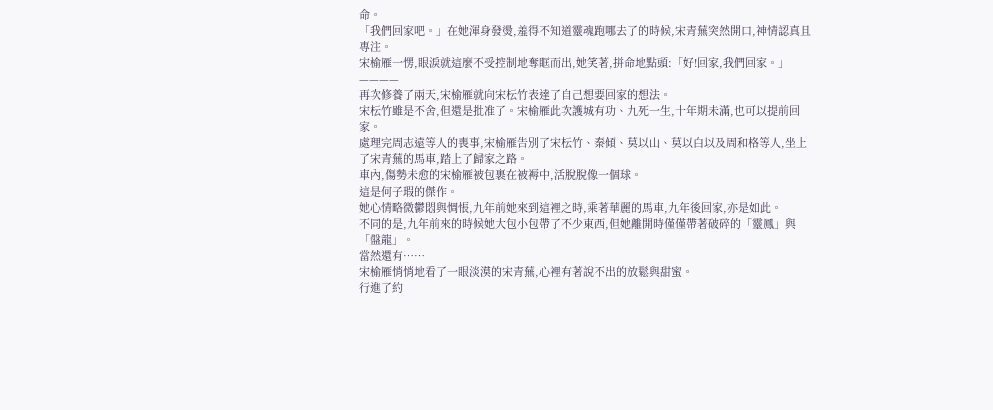命。
「我們回家吧。」在她渾身發燙,羞得不知道靈魂跑哪去了的時候,宋青蕪突然開口,神情認真且專注。
宋榆雁一愣,眼淚就這麼不受控制地奪眶而出,她笑著,拼命地點頭:「好!回家,我們回家。」
————
再次修養了兩天,宋榆雁就向宋枟竹表達了自己想要回家的想法。
宋枟竹雖是不舍,但還是批准了。宋榆雁此次護城有功、九死一生,十年期未滿,也可以提前回家。
處理完周志遠等人的喪事,宋榆雁告別了宋枟竹、秦傾、莫以山、莫以白以及周和格等人,坐上了宋青蕪的馬車,踏上了歸家之路。
車內,傷勢未愈的宋榆雁被包裹在被褥中,活脫脫像一個球。
這是何子瑕的傑作。
她心情略微鬱悶與惆悵,九年前她來到這裡之時,乘著華麗的馬車,九年後回家,亦是如此。
不同的是,九年前來的時候她大包小包帶了不少東西,但她離開時僅僅帶著破碎的「靈鳳」與「盤龍」。
當然還有……
宋榆雁悄悄地看了一眼淡漠的宋青蕪,心裡有著說不出的放鬆與甜蜜。
行進了約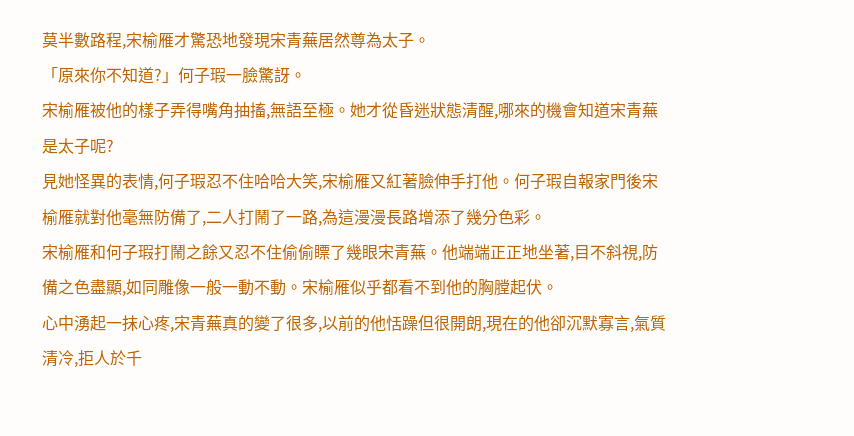莫半數路程,宋榆雁才驚恐地發現宋青蕪居然尊為太子。
「原來你不知道?」何子瑕一臉驚訝。
宋榆雁被他的樣子弄得嘴角抽搐,無語至極。她才從昏迷狀態清醒,哪來的機會知道宋青蕪是太子呢?
見她怪異的表情,何子瑕忍不住哈哈大笑,宋榆雁又紅著臉伸手打他。何子瑕自報家門後宋榆雁就對他毫無防備了,二人打鬧了一路,為這漫漫長路增添了幾分色彩。
宋榆雁和何子瑕打鬧之餘又忍不住偷偷瞟了幾眼宋青蕪。他端端正正地坐著,目不斜視,防備之色盡顯,如同雕像一般一動不動。宋榆雁似乎都看不到他的胸膛起伏。
心中湧起一抹心疼,宋青蕪真的變了很多,以前的他恬躁但很開朗,現在的他卻沉默寡言,氣質清冷,拒人於千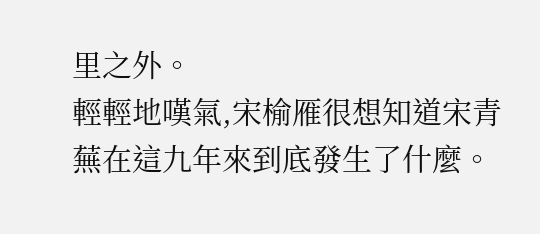里之外。
輕輕地嘆氣,宋榆雁很想知道宋青蕪在這九年來到底發生了什麼。